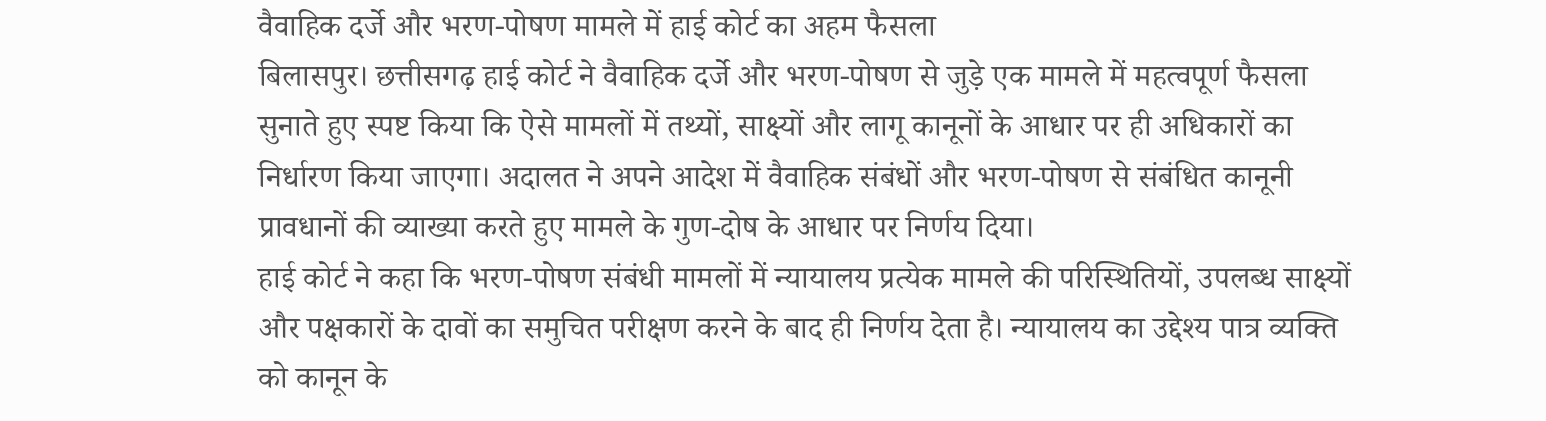वैवाहिक दर्जे और भरण-पोषण मामले में हाई कोर्ट का अहम फैसला
बिलासपुर। छत्तीसगढ़ हाई कोर्ट ने वैवाहिक दर्जे और भरण-पोषण से जुड़े एक मामले में महत्वपूर्ण फैसला सुनाते हुए स्पष्ट किया कि ऐसे मामलों में तथ्यों, साक्ष्यों और लागू कानूनों के आधार पर ही अधिकारों का निर्धारण किया जाएगा। अदालत ने अपने आदेश में वैवाहिक संबंधों और भरण-पोषण से संबंधित कानूनी प्रावधानों की व्याख्या करते हुए मामले के गुण-दोष के आधार पर निर्णय दिया।
हाई कोर्ट ने कहा कि भरण-पोषण संबंधी मामलों में न्यायालय प्रत्येक मामले की परिस्थितियों, उपलब्ध साक्ष्यों और पक्षकारों के दावों का समुचित परीक्षण करने के बाद ही निर्णय देता है। न्यायालय का उद्देश्य पात्र व्यक्ति को कानून के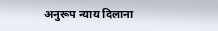अनुरूप न्याय दिलाना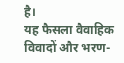है।
यह फैसला वैवाहिक विवादों और भरण-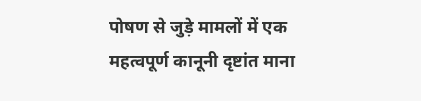पोषण से जुड़े मामलों में एक महत्वपूर्ण कानूनी दृष्टांत माना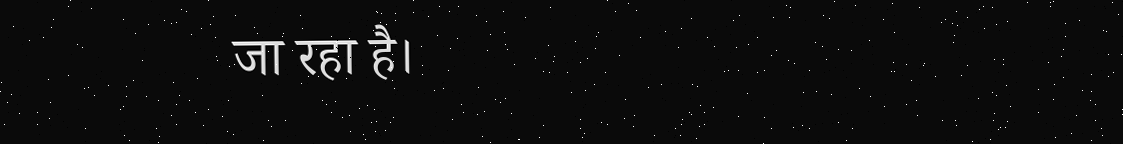जा रहा है।